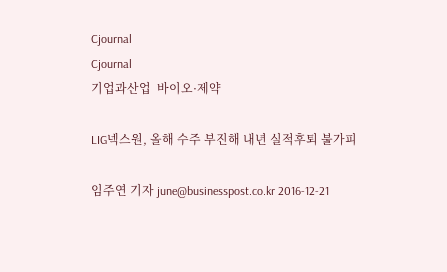Cjournal
Cjournal
기업과산업  바이오·제약

LIG넥스원, 올해 수주 부진해 내년 실적후퇴 불가피

임주연 기자 june@businesspost.co.kr 2016-12-21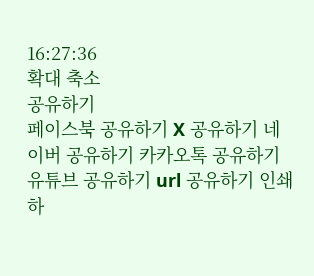16:27:36
확대 축소
공유하기
페이스북 공유하기 X 공유하기 네이버 공유하기 카카오톡 공유하기 유튜브 공유하기 url 공유하기 인쇄하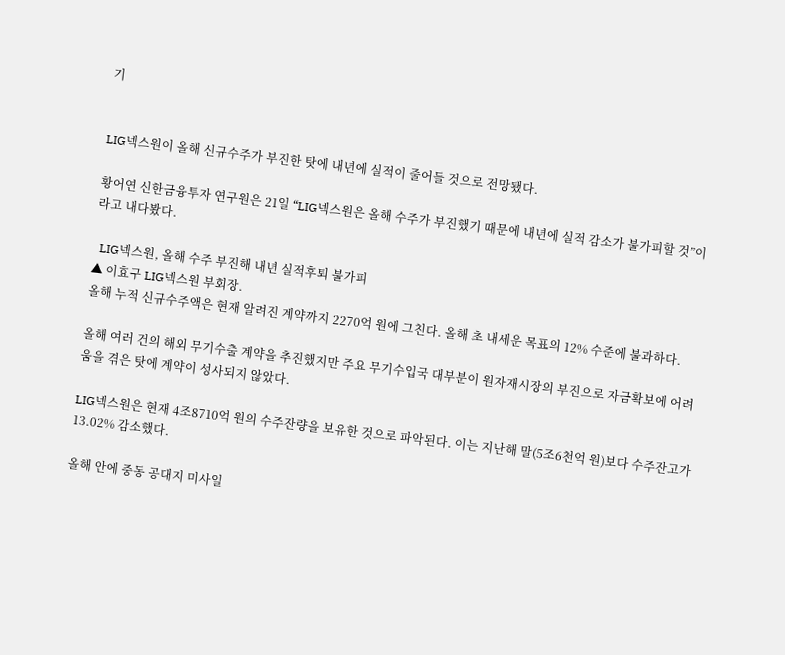기


LIG넥스원이 올해 신규수주가 부진한 탓에 내년에 실적이 줄어들 것으로 전망됐다.

황어연 신한금융투자 연구원은 21일 “LIG넥스원은 올해 수주가 부진했기 때문에 내년에 실적 감소가 불가피할 것”이라고 내다봤다.

  LIG넥스원, 올해 수주 부진해 내년 실적후퇴 불가피
▲ 이효구 LIG넥스원 부회장.
올해 누적 신규수주액은 현재 알려진 계약까지 2270억 원에 그친다. 올해 초 내세운 목표의 12% 수준에 불과하다.

올해 여러 건의 해외 무기수출 계약을 추진했지만 주요 무기수입국 대부분이 원자재시장의 부진으로 자금확보에 어려움을 겪은 탓에 계약이 성사되지 않았다.

LIG넥스원은 현재 4조8710억 원의 수주잔량을 보유한 것으로 파악된다. 이는 지난해 말(5조6천억 원)보다 수주잔고가 13.02% 감소했다.

올해 안에 중동 공대지 미사일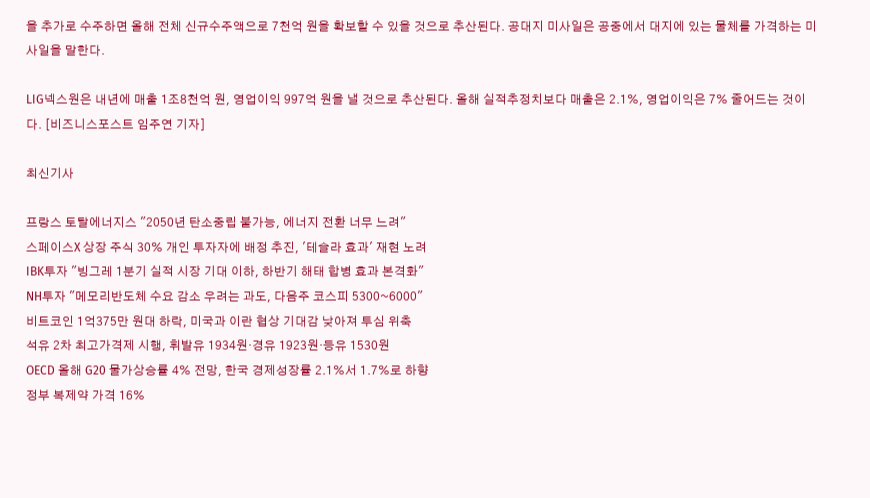을 추가로 수주하면 올해 전체 신규수주액으로 7천억 원을 확보할 수 있을 것으로 추산된다. 공대지 미사일은 공중에서 대지에 있는 물체를 가격하는 미사일을 말한다.

LIG넥스원은 내년에 매출 1조8천억 원, 영업이익 997억 원을 낼 것으로 추산된다. 올해 실적추정치보다 매출은 2.1%, 영업이익은 7% 줄어드는 것이다. [비즈니스포스트 임주연 기자]

최신기사

프랑스 토탈에너지스 "2050년 탄소중립 불가능, 에너지 전환 너무 느려"
스페이스X 상장 주식 30% 개인 투자자에 배정 추진, '테슬라 효과' 재현 노려
IBK투자 "빙그레 1분기 실적 시장 기대 이하, 하반기 해태 합병 효과 본격화"
NH투자 "메모리반도체 수요 감소 우려는 과도, 다음주 코스피 5300~6000"
비트코인 1억375만 원대 하락, 미국과 이란 협상 기대감 낮아져 투심 위축
석유 2차 최고가격제 시행, 휘발유 1934원·경유 1923원·등유 1530원
OECD 올해 G20 물가상승률 4% 전망, 한국 경제성장률 2.1%서 1.7%로 하향
정부 복제약 가격 16%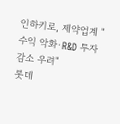인하키로, 제약업계 "수익 악화·R&D 투자 감소 우려"
롯데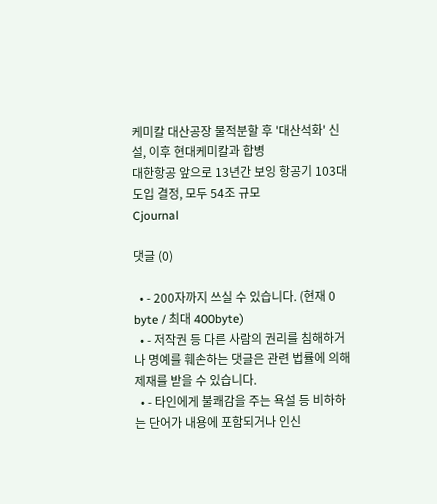케미칼 대산공장 물적분할 후 '대산석화' 신설, 이후 현대케미칼과 합병
대한항공 앞으로 13년간 보잉 항공기 103대 도입 결정, 모두 54조 규모
Cjournal

댓글 (0)

  • - 200자까지 쓰실 수 있습니다. (현재 0 byte / 최대 400byte)
  • - 저작권 등 다른 사람의 권리를 침해하거나 명예를 훼손하는 댓글은 관련 법률에 의해 제재를 받을 수 있습니다.
  • - 타인에게 불쾌감을 주는 욕설 등 비하하는 단어가 내용에 포함되거나 인신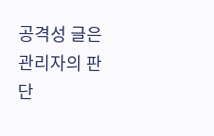공격성 글은 관리자의 판단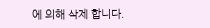에 의해 삭제 합니다.